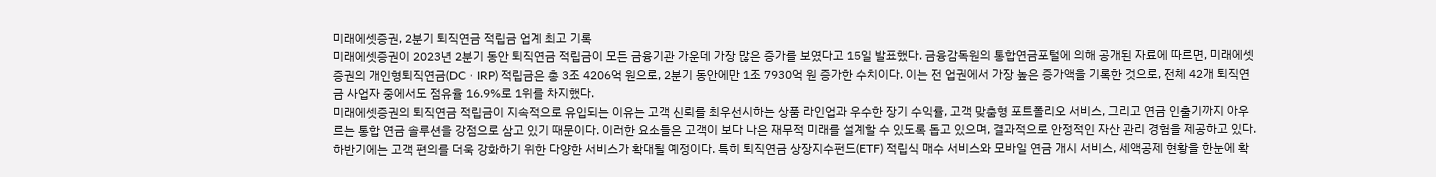미래에셋증권, 2분기 퇴직연금 적립금 업계 최고 기록
미래에셋증권이 2023년 2분기 동안 퇴직연금 적립금이 모든 금융기관 가운데 가장 많은 증가를 보였다고 15일 발표했다. 금융감독원의 통합연금포털에 의해 공개된 자료에 따르면, 미래에셋증권의 개인형퇴직연금(DCㆍIRP) 적립금은 총 3조 4206억 원으로, 2분기 동안에만 1조 7930억 원 증가한 수치이다. 이는 전 업권에서 가장 높은 증가액을 기록한 것으로, 전체 42개 퇴직연금 사업자 중에서도 점유율 16.9%로 1위를 차지했다.
미래에셋증권의 퇴직연금 적립금이 지속적으로 유입되는 이유는 고객 신뢰를 최우선시하는 상품 라인업과 우수한 장기 수익률, 고객 맞춤형 포트폴리오 서비스, 그리고 연금 인출기까지 아우르는 통합 연금 솔루션을 강점으로 삼고 있기 때문이다. 이러한 요소들은 고객이 보다 나은 재무적 미래를 설계할 수 있도록 돕고 있으며, 결과적으로 안정적인 자산 관리 경험을 제공하고 있다.
하반기에는 고객 편의를 더욱 강화하기 위한 다양한 서비스가 확대될 예정이다. 특히 퇴직연금 상장지수펀드(ETF) 적립식 매수 서비스와 모바일 연금 개시 서비스, 세액공제 현황을 한눈에 확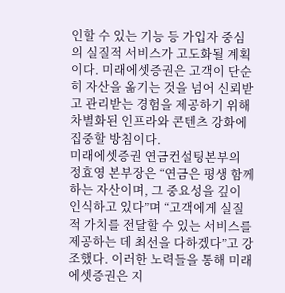인할 수 있는 기능 등 가입자 중심의 실질적 서비스가 고도화될 계획이다. 미래에셋증권은 고객이 단순히 자산을 옮기는 것을 넘어 신뢰받고 관리받는 경험을 제공하기 위해 차별화된 인프라와 콘텐츠 강화에 집중할 방침이다.
미래에셋증권 연금컨설팅본부의 정효영 본부장은 “연금은 평생 함께 하는 자산이며, 그 중요성을 깊이 인식하고 있다”며 “고객에게 실질적 가치를 전달할 수 있는 서비스를 제공하는 데 최선을 다하겠다”고 강조했다. 이러한 노력들을 통해 미래에셋증권은 지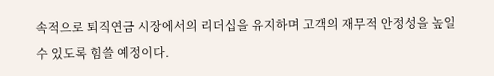속적으로 퇴직연금 시장에서의 리더십을 유지하며 고객의 재무적 안정성을 높일 수 있도록 힘쓸 예정이다.